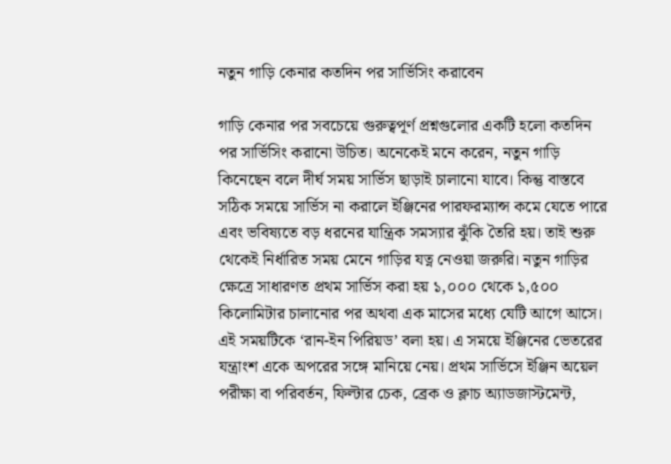নতুন গাড়ি কেনার কতদিন পর সার্ভিসিং করাবেন

গাড়ি কেনার পর সবচেয়ে গুরুত্বপূর্ণ প্রশ্নগুলোর একটি হলো কতদিন পর সার্ভিসিং করানো উচিত। অনেকেই মনে করেন, নতুন গাড়ি কিনেছেন বলে দীর্ঘ সময় সার্ভিস ছাড়াই চালানো যাবে। কিন্তু বাস্তবে সঠিক সময়ে সার্ভিস না করালে ইঞ্জিনের পারফরম্যান্স কমে যেতে পারে এবং ভবিষ্যতে বড় ধরনের যান্ত্রিক সমস্যার ঝুঁকি তৈরি হয়। তাই শুরু থেকেই নির্ধারিত সময় মেনে গাড়ির যত্ন নেওয়া জরুরি। নতুন গাড়ির ক্ষেত্রে সাধারণত প্রথম সার্ভিস করা হয় ১,০০০ থেকে ১,৫০০ কিলোমিটার চালানোর পর অথবা এক মাসের মধ্যে যেটি আগে আসে। এই সময়টিকে ‘রান-ইন পিরিয়ড’ বলা হয়। এ সময়ে ইঞ্জিনের ভেতরের যন্ত্রাংশ একে অপরের সঙ্গে মানিয়ে নেয়। প্রথম সার্ভিসে ইঞ্জিন অয়েল পরীক্ষা বা পরিবর্তন, ফিল্টার চেক, ব্রেক ও ক্লাচ অ্যাডজাস্টমেন্ট,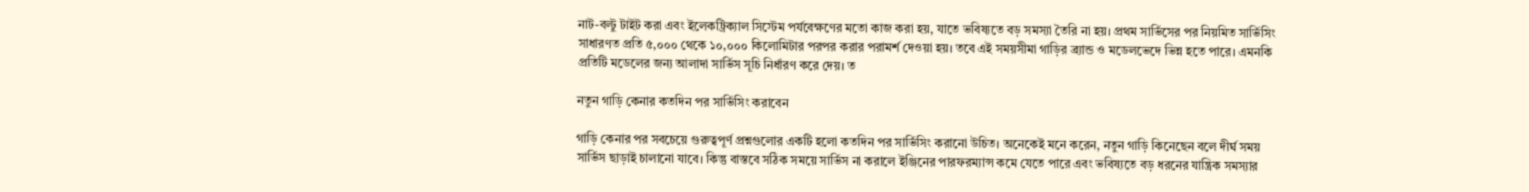নাট-বল্টু টাইট করা এবং ইলেকট্রিক্যাল সিস্টেম পর্যবেক্ষণের মতো কাজ করা হয়, যাতে ভবিষ্যতে বড় সমস্যা তৈরি না হয়। প্রথম সার্ভিসের পর নিয়মিত সার্ভিসিং সাধারণত প্রতি ৫,০০০ থেকে ১০,০০০ কিলোমিটার পরপর করার পরামর্শ দেওয়া হয়। তবে এই সময়সীমা গাড়ির ব্র্যান্ড ও মডেলভেদে ভিন্ন হতে পারে। এমনকি প্রতিটি মডেলের জন্য আলাদা সার্ভিস সূচি নির্ধারণ করে দেয়। ত

নতুন গাড়ি কেনার কতদিন পর সার্ভিসিং করাবেন

গাড়ি কেনার পর সবচেয়ে গুরুত্বপূর্ণ প্রশ্নগুলোর একটি হলো কতদিন পর সার্ভিসিং করানো উচিত। অনেকেই মনে করেন, নতুন গাড়ি কিনেছেন বলে দীর্ঘ সময় সার্ভিস ছাড়াই চালানো যাবে। কিন্তু বাস্তবে সঠিক সময়ে সার্ভিস না করালে ইঞ্জিনের পারফরম্যান্স কমে যেতে পারে এবং ভবিষ্যতে বড় ধরনের যান্ত্রিক সমস্যার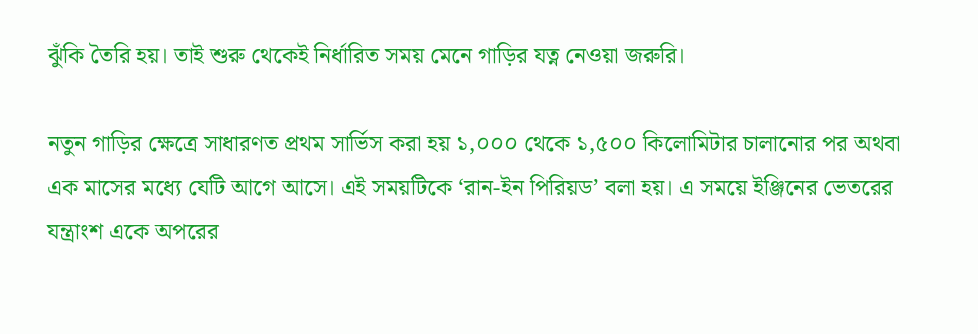ঝুঁকি তৈরি হয়। তাই শুরু থেকেই নির্ধারিত সময় মেনে গাড়ির যত্ন নেওয়া জরুরি।

নতুন গাড়ির ক্ষেত্রে সাধারণত প্রথম সার্ভিস করা হয় ১,০০০ থেকে ১,৫০০ কিলোমিটার চালানোর পর অথবা এক মাসের মধ্যে যেটি আগে আসে। এই সময়টিকে ‘রান-ইন পিরিয়ড’ বলা হয়। এ সময়ে ইঞ্জিনের ভেতরের যন্ত্রাংশ একে অপরের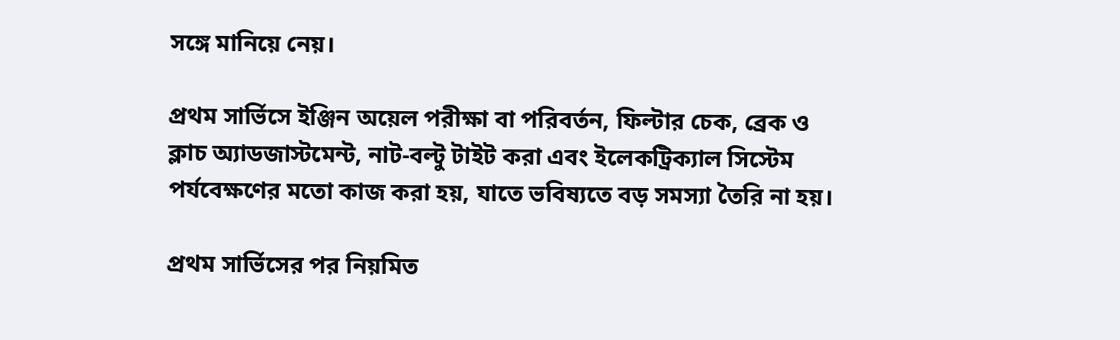সঙ্গে মানিয়ে নেয়।

প্রথম সার্ভিসে ইঞ্জিন অয়েল পরীক্ষা বা পরিবর্তন, ফিল্টার চেক, ব্রেক ও ক্লাচ অ্যাডজাস্টমেন্ট, নাট-বল্টু টাইট করা এবং ইলেকট্রিক্যাল সিস্টেম পর্যবেক্ষণের মতো কাজ করা হয়, যাতে ভবিষ্যতে বড় সমস্যা তৈরি না হয়।

প্রথম সার্ভিসের পর নিয়মিত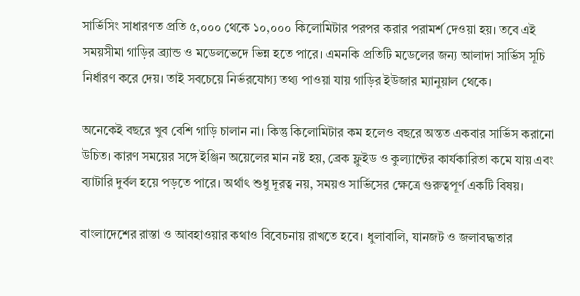সার্ভিসিং সাধারণত প্রতি ৫,০০০ থেকে ১০,০০০ কিলোমিটার পরপর করার পরামর্শ দেওয়া হয়। তবে এই সময়সীমা গাড়ির ব্র্যান্ড ও মডেলভেদে ভিন্ন হতে পারে। এমনকি প্রতিটি মডেলের জন্য আলাদা সার্ভিস সূচি নির্ধারণ করে দেয়। তাই সবচেয়ে নির্ভরযোগ্য তথ্য পাওয়া যায় গাড়ির ইউজার ম্যানুয়াল থেকে।

অনেকেই বছরে খুব বেশি গাড়ি চালান না। কিন্তু কিলোমিটার কম হলেও বছরে অন্তত একবার সার্ভিস করানো উচিত। কারণ সময়ের সঙ্গে ইঞ্জিন অয়েলের মান নষ্ট হয়, ব্রেক ফ্লুইড ও কুল্যান্টের কার্যকারিতা কমে যায় এবং ব্যাটারি দুর্বল হয়ে পড়তে পারে। অর্থাৎ শুধু দূরত্ব নয়, সময়ও সার্ভিসের ক্ষেত্রে গুরুত্বপূর্ণ একটি বিষয়।

বাংলাদেশের রাস্তা ও আবহাওয়ার কথাও বিবেচনায় রাখতে হবে। ধুলাবালি, যানজট ও জলাবদ্ধতার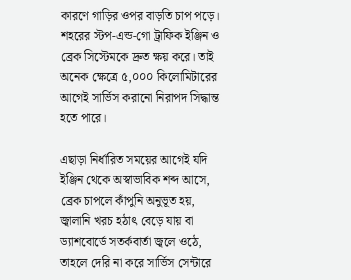কারণে গাড়ির ওপর বাড়তি চাপ পড়ে। শহরের স্টপ-এন্ড-গো ট্রাফিক ইঞ্জিন ও ব্রেক সিস্টেমকে দ্রুত ক্ষয় করে। তাই অনেক ক্ষেত্রে ৫,০০০ কিলোমিটারের আগেই সার্ভিস করানো নিরাপদ সিদ্ধান্ত হতে পারে।

এছাড়া নির্ধারিত সময়ের আগেই যদি ইঞ্জিন থেকে অস্বাভাবিক শব্দ আসে, ব্রেক চাপলে কাঁপুনি অনুভূত হয়, জ্বালানি খরচ হঠাৎ বেড়ে যায় বা ড্যাশবোর্ডে সতর্কবার্তা জ্বলে ওঠে, তাহলে দেরি না করে সার্ভিস সেন্টারে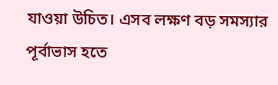যাওয়া উচিত। এসব লক্ষণ বড় সমস্যার পূর্বাভাস হতে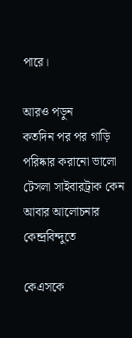পারে।

আরও পড়ুন
কতদিন পর পর গাড়ি পরিষ্কার করানো ভালো
টেসলা সাইবারট্রাক কেন আবার আলোচনার কেন্দ্রবিন্দুতে

কেএসকে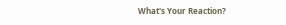What's Your Reaction?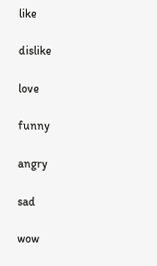like

dislike

love

funny

angry

sad

wow